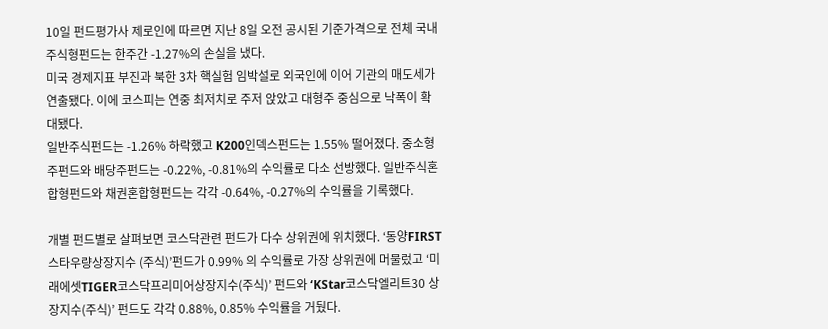10일 펀드평가사 제로인에 따르면 지난 8일 오전 공시된 기준가격으로 전체 국내주식형펀드는 한주간 -1.27%의 손실을 냈다.
미국 경제지표 부진과 북한 3차 핵실험 임박설로 외국인에 이어 기관의 매도세가 연출됐다. 이에 코스피는 연중 최저치로 주저 앉았고 대형주 중심으로 낙폭이 확대됐다.
일반주식펀드는 -1.26% 하락했고 K200인덱스펀드는 1.55% 떨어졌다. 중소형주펀드와 배당주펀드는 -0.22%, -0.81%의 수익률로 다소 선방했다. 일반주식혼합형펀드와 채권혼합형펀드는 각각 -0.64%, -0.27%의 수익률을 기록했다.

개별 펀드별로 살펴보면 코스닥관련 펀드가 다수 상위권에 위치했다. ‘동양FIRST스타우량상장지수 (주식)’펀드가 0.99% 의 수익률로 가장 상위권에 머물렀고 ‘미래에셋TIGER코스닥프리미어상장지수(주식)’ 펀드와 ‘KStar코스닥엘리트30 상장지수(주식)’ 펀드도 각각 0.88%, 0.85% 수익률을 거뒀다.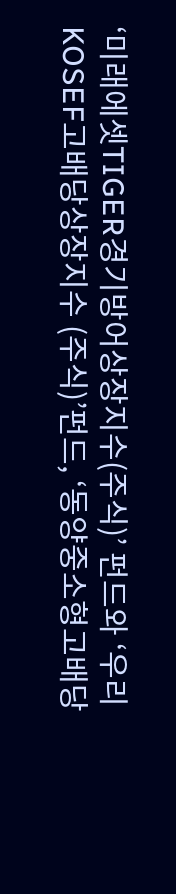‘미래에셋TIGER경기방어상장지수(주식)’ 펀드와 ‘우리KOSEF고배당상장지수 (주식)’펀드, ‘동양중소형고배당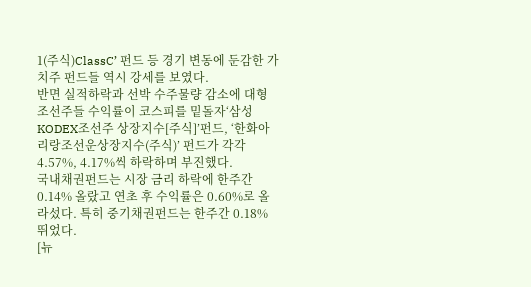1(주식)ClassC’ 펀드 등 경기 변동에 둔감한 가치주 펀드들 역시 강세를 보였다.
반면 실적하락과 선박 수주물량 감소에 대형 조선주들 수익률이 코스피를 밑돌자‘삼성KODEX조선주 상장지수[주식]’펀드, ‘한화아리랑조선운상장지수(주식)’ 펀드가 각각 4.57%, 4.17%씩 하락하며 부진했다.
국내채권펀드는 시장 금리 하락에 한주간 0.14% 올랐고 연초 후 수익률은 0.60%로 올라섰다. 특히 중기채권펀드는 한주간 0.18% 뛰었다.
[뉴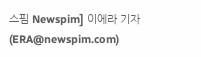스핌 Newspim] 이에라 기자 (ERA@newspim.com)